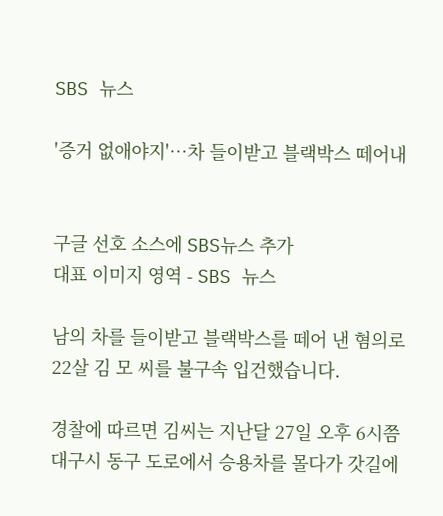SBS 뉴스

'증거 없애야지'…차 들이받고 블랙박스 떼어내


구글 선호 소스에 SBS뉴스 추가
대표 이미지 영역 - SBS 뉴스

남의 차를 들이받고 블랙박스를 떼어 낸 혐의로 22살 김 모 씨를 불구속 입건했습니다.

경찰에 따르면 김씨는 지난달 27일 오후 6시쯤 대구시 동구 도로에서 승용차를 몰다가 갓길에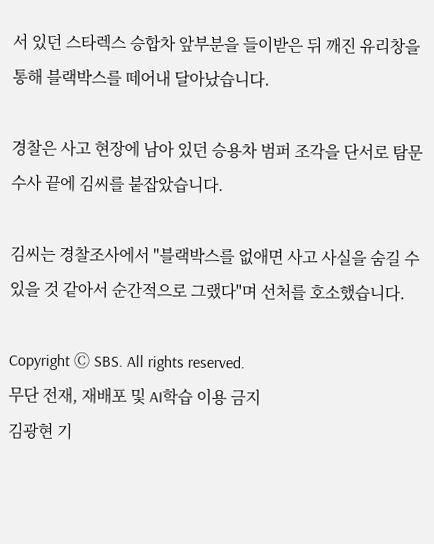서 있던 스타렉스 승합차 앞부분을 들이받은 뒤 깨진 유리창을 통해 블랙박스를 떼어내 달아났습니다.

경찰은 사고 현장에 남아 있던 승용차 범퍼 조각을 단서로 탐문 수사 끝에 김씨를 붙잡았습니다.

김씨는 경찰조사에서 "블랙박스를 없애면 사고 사실을 숨길 수 있을 것 같아서 순간적으로 그랬다"며 선처를 호소했습니다.

Copyright Ⓒ SBS. All rights reserved.
무단 전재, 재배포 및 AI학습 이용 금지
김광현 기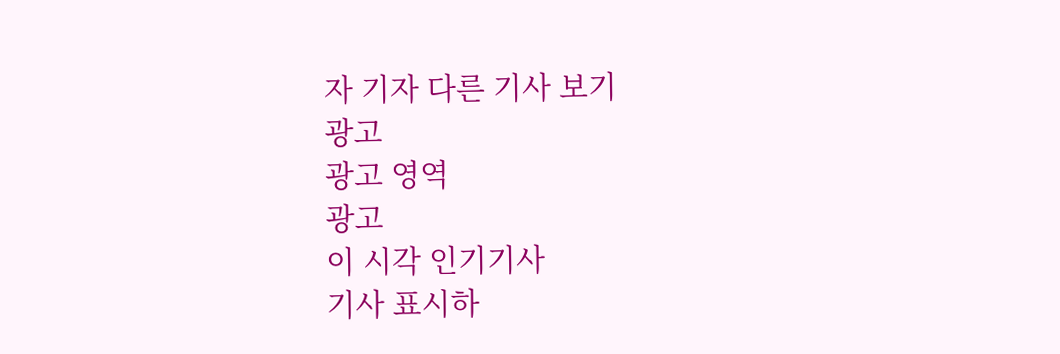자 기자 다른 기사 보기
광고
광고 영역
광고
이 시각 인기기사
기사 표시하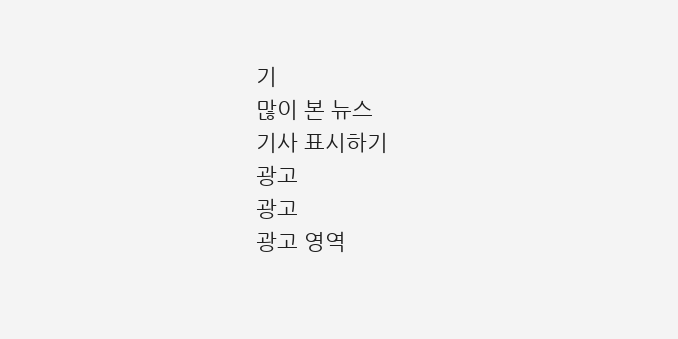기
많이 본 뉴스
기사 표시하기
광고
광고
광고 영역